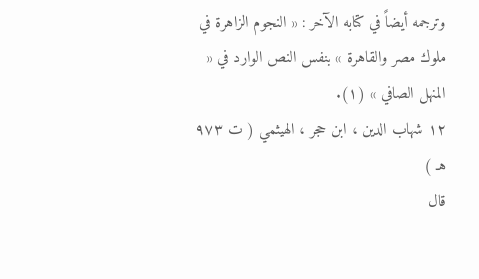وترجمه أيضاً في كتابه الآخر : « النجوم الزاهرة في ملوك مصر والقاهرة » بنفس النص الوارد في « المنهل الصافي » (١).
١٢ شهاب الدين ، ابن حجر ، الهيثمي ( ت ٩٧٣ هـ )
قال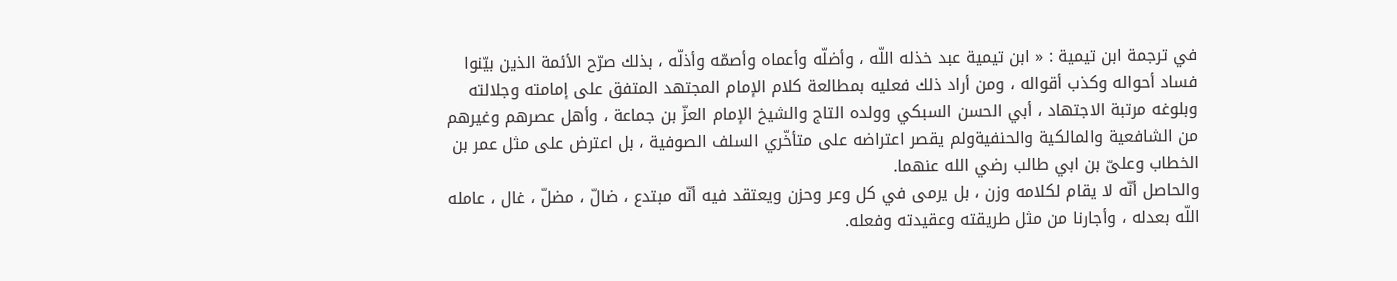في ترجمة ابن تيمية : « ابن تيمية عبد خذله اللّه ، وأضلّه وأعماه وأصمّه وأذلّه ، بذلك صرّح الأئمة الذين بيّنوا فساد أحواله وكذب أقواله ، ومن أراد ذلك فعليه بمطالعة كلام الإمام المجتهد المتفق على إمامته وجلالته وبلوغه مرتبة الاجتهاد ، أبي الحسن السبكي وولده التاج والشيخ الإمام العزّ بن جماعة ، وأهل عصرهم وغيرهم من الشافعية والمالكية والحنفيةولم يقصر اعتراضه على متأخّري السلف الصوفية ، بل اعترض على مثل عمر بن الخطاب وعلىّ بن ابي طالب رضي الله عنهما.
والحاصل أنّه لا يقام لكلامه وزن ، بل يرمى في كل وعر وحزن ويعتقد فيه أنّه مبتدع ، ضالّ ، مضلّ ، غال ، عامله اللّه بعدله ، وأجارنا من مثل طريقته وعقيدته وفعله.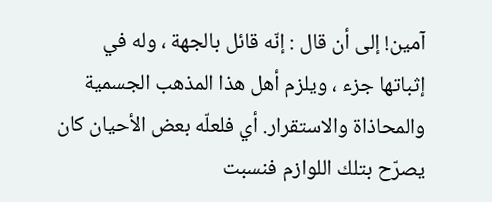آمين! إلى أن قال : إنّه قائل بالجهة ، وله في إثباتها جزء ، ويلزم أهل هذا المذهب الجسمية والمحاذاة والاستقرار. أي فلعلّه بعض الأحيان كان يصرّح بتلك اللوازم فنسبت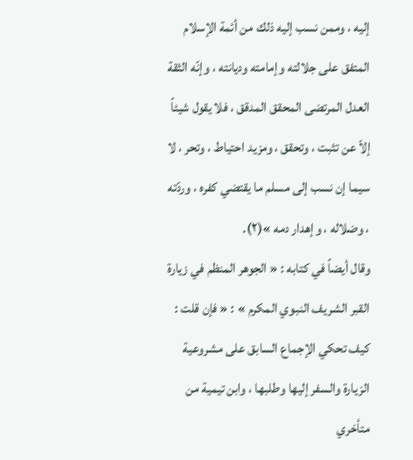إليه ، وممن نسب إليه ذلك من أئمة الإسلام المتفق على جلالته وإمامته وديانته ، وإنّه الثقة العدل المرتضى المحقق المدقق ، فلا يقول شيئاً إلاّ عن تثبت ، وتحقق ، ومزيد احتياط ، وتحر ، لا سيما إن نسب إلى مسلم ما يقتضي كفره ، وردّته ، وضلاله ، وإهدار دمه »(٢).
وقال أيضاً في كتابه : « الجوهر المنظم في زيارة القبر الشريف النبوي المكرم » : « فإن قلت : كيف تحكي الإجماع السابق على مشروعية الزيارة والسفر إليها وطلبها ، وابن تيمية من متأخري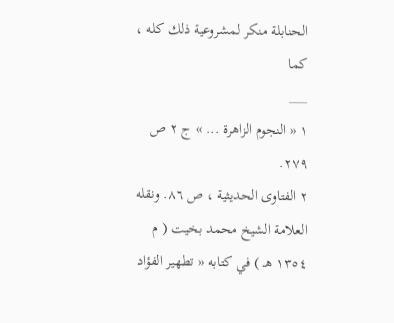الحنابلة منكر لمشروعية ذلك كله ، كما
___
١ « النجوم الزاهرة ... » ج ٢ ص ٢٧٩.
٢ الفتاوى الحديثية ، ص ٨٦. ونقله العلامة الشيخ محمد بخيت ( م ١٣٥٤ هـ ) في كتابه « تطهير الفؤاد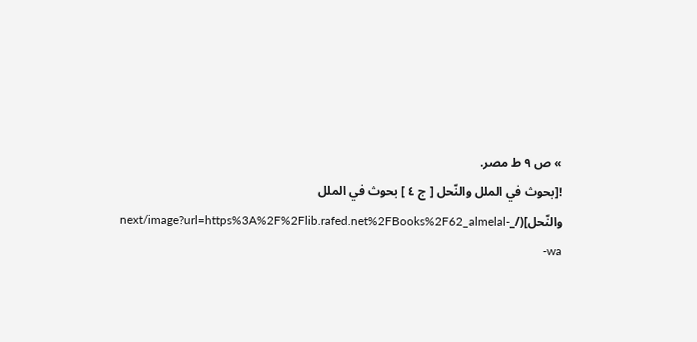» ص ٩ ط مصر.
![بحوث في الملل والنّحل [ ج ٤ ] بحوث في الملل والنّحل](/_next/image?url=https%3A%2F%2Flib.rafed.net%2FBooks%2F62_almelal-wa-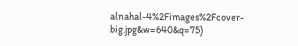alnahal-4%2Fimages%2Fcover-big.jpg&w=640&q=75)